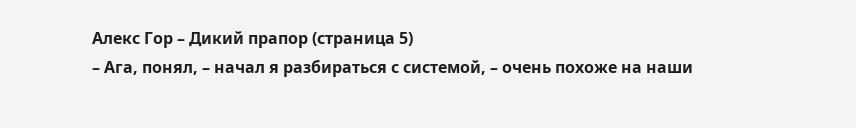Алекс Гор – Дикий прапор (страница 5)
– Ага, понял, – начал я разбираться с системой, – очень похоже на наши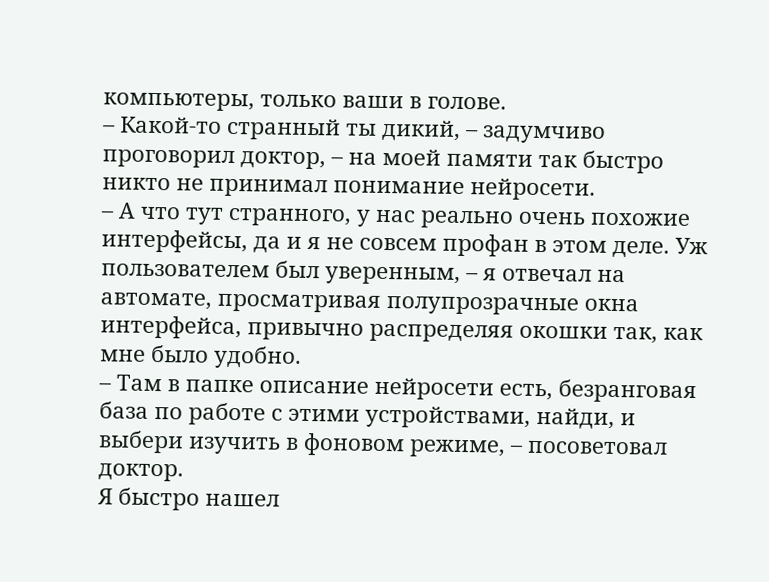компьютеры, только ваши в голове.
– Какой-то странный ты дикий, – задумчиво проговорил доктор, – на моей памяти так быстро никто не принимал понимание нейросети.
– А что тут странного, у нас реально очень похожие интерфейсы, да и я не совсем профан в этом деле. Уж пользователем был уверенным, – я отвечал на автомате, просматривая полупрозрачные окна интерфейса, привычно распределяя окошки так, как мне было удобно.
– Там в папке описание нейросети есть, безранговая база по работе с этими устройствами, найди, и выбери изучить в фоновом режиме, – посоветовал доктор.
Я быстро нашел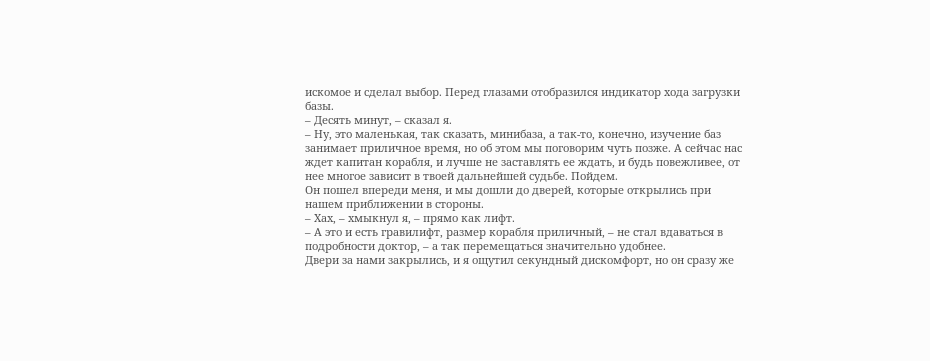искомое и сделал выбор. Перед глазами отобразился индикатор хода загрузки базы.
– Десять минут, – сказал я.
– Ну, это маленькая, так сказать, минибаза, а так-то, конечно, изучение баз занимает приличное время, но об этом мы поговорим чуть позже. А сейчас нас ждет капитан корабля, и лучше не заставлять ее ждать, и будь повежливее, от нее многое зависит в твоей дальнейшей судьбе. Пойдем.
Он пошел впереди меня, и мы дошли до дверей, которые открылись при нашем приближении в стороны.
– Хах, – хмыкнул я, – прямо как лифт.
– А это и есть гравилифт, размер корабля приличный, – не стал вдаваться в подробности доктор, – а так перемещаться значительно удобнее.
Двери за нами закрылись, и я ощутил секундный дискомфорт, но он сразу же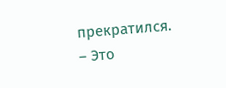прекратился.
– Это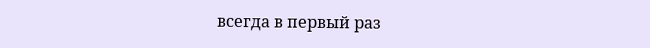всегда в первый раз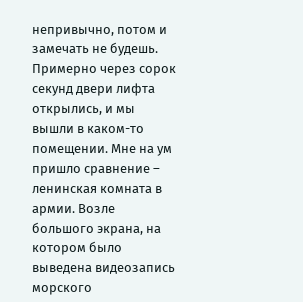непривычно, потом и замечать не будешь.
Примерно через сорок секунд двери лифта открылись, и мы вышли в каком-то помещении. Мне на ум пришло сравнение – ленинская комната в армии. Возле большого экрана, на котором было выведена видеозапись морского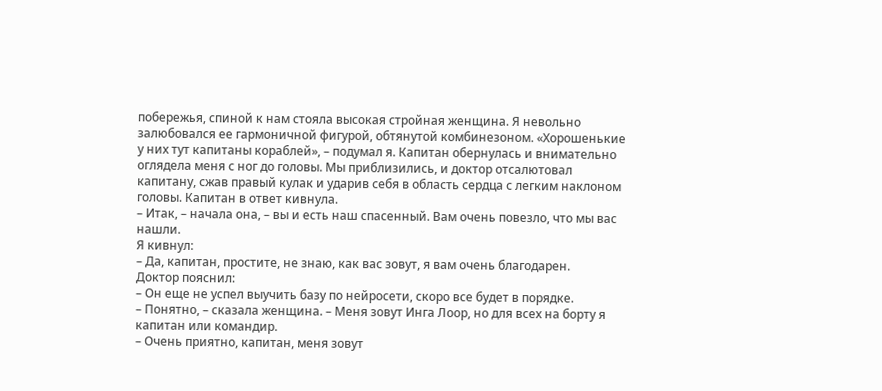побережья, спиной к нам стояла высокая стройная женщина. Я невольно залюбовался ее гармоничной фигурой, обтянутой комбинезоном. «Хорошенькие у них тут капитаны кораблей», – подумал я. Капитан обернулась и внимательно оглядела меня с ног до головы. Мы приблизились, и доктор отсалютовал капитану, сжав правый кулак и ударив себя в область сердца с легким наклоном головы. Капитан в ответ кивнула.
– Итак, – начала она, – вы и есть наш спасенный. Вам очень повезло, что мы вас нашли.
Я кивнул:
– Да, капитан, простите, не знаю, как вас зовут, я вам очень благодарен.
Доктор пояснил:
– Он еще не успел выучить базу по нейросети, скоро все будет в порядке.
– Понятно, – сказала женщина. – Меня зовут Инга Лоор, но для всех на борту я капитан или командир.
– Очень приятно, капитан, меня зовут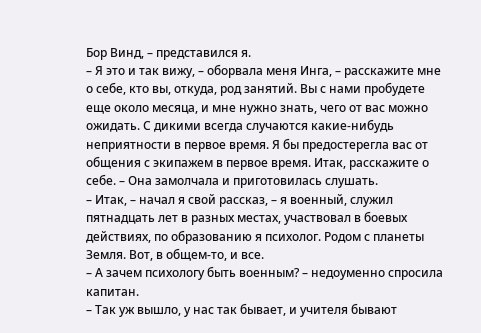Бор Винд, – представился я.
– Я это и так вижу, – оборвала меня Инга, – расскажите мне о себе, кто вы, откуда, род занятий. Вы с нами пробудете еще около месяца, и мне нужно знать, чего от вас можно ожидать. С дикими всегда случаются какие-нибудь неприятности в первое время. Я бы предостерегла вас от общения с экипажем в первое время. Итак, расскажите о себе. – Она замолчала и приготовилась слушать.
– Итак, – начал я свой рассказ, – я военный, служил пятнадцать лет в разных местах, участвовал в боевых действиях, по образованию я психолог. Родом с планеты Земля. Вот, в общем-то, и все.
– А зачем психологу быть военным? – недоуменно спросила капитан.
– Так уж вышло, у нас так бывает, и учителя бывают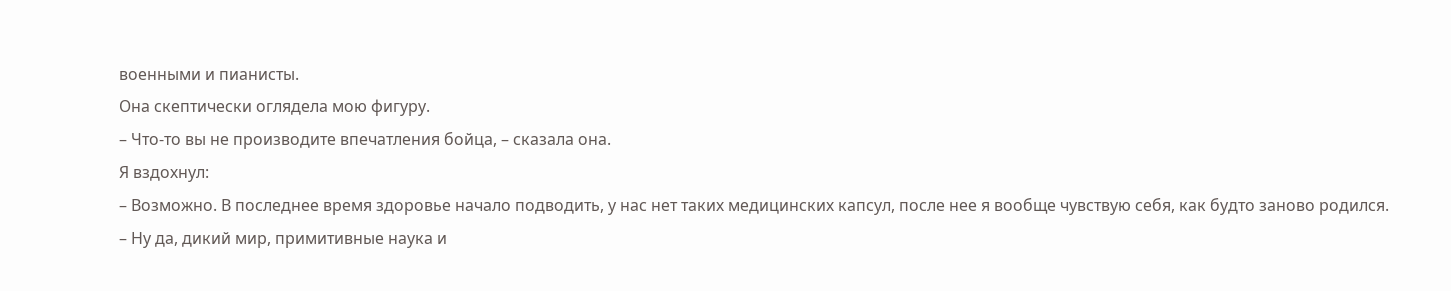военными и пианисты.
Она скептически оглядела мою фигуру.
– Что-то вы не производите впечатления бойца, – сказала она.
Я вздохнул:
– Возможно. В последнее время здоровье начало подводить, у нас нет таких медицинских капсул, после нее я вообще чувствую себя, как будто заново родился.
– Ну да, дикий мир, примитивные наука и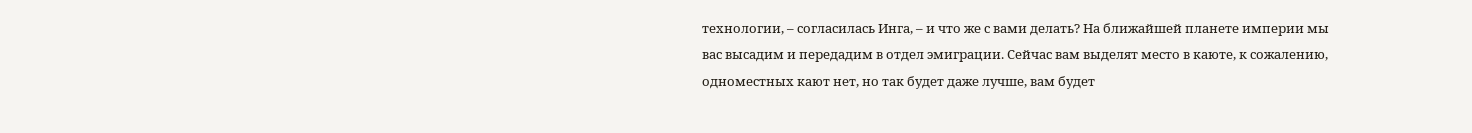технологии, – согласилась Инга, – и что же с вами делать? На ближайшей планете империи мы вас высадим и передадим в отдел эмиграции. Сейчас вам выделят место в каюте, к сожалению, одноместных кают нет, но так будет даже лучше, вам будет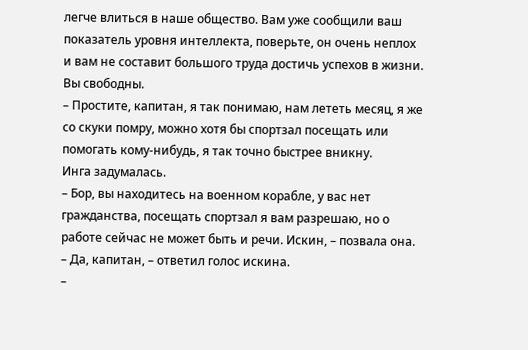легче влиться в наше общество. Вам уже сообщили ваш показатель уровня интеллекта, поверьте, он очень неплох и вам не составит большого труда достичь успехов в жизни. Вы свободны.
– Простите, капитан, я так понимаю, нам лететь месяц, я же со скуки помру, можно хотя бы спортзал посещать или помогать кому-нибудь, я так точно быстрее вникну.
Инга задумалась.
– Бор, вы находитесь на военном корабле, у вас нет гражданства, посещать спортзал я вам разрешаю, но о работе сейчас не может быть и речи. Искин, – позвала она.
– Да, капитан, – ответил голос искина.
–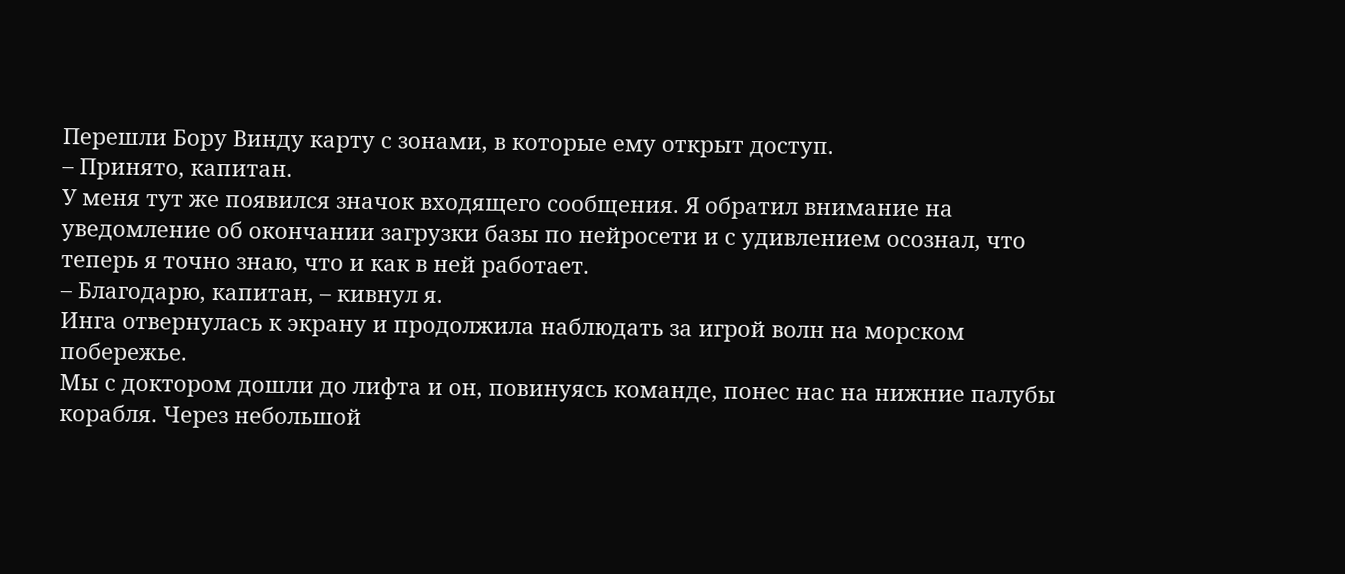Перешли Бору Винду карту с зонами, в которые ему открыт доступ.
– Принято, капитан.
У меня тут же появился значок входящего сообщения. Я обратил внимание на уведомление об окончании загрузки базы по нейросети и с удивлением осознал, что теперь я точно знаю, что и как в ней работает.
– Благодарю, капитан, – кивнул я.
Инга отвернулась к экрану и продолжила наблюдать за игрой волн на морском побережье.
Мы с доктором дошли до лифта и он, повинуясь команде, понес нас на нижние палубы корабля. Через небольшой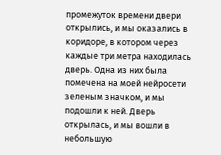промежуток времени двери открылись, и мы оказались в коридоре, в котором через каждые три метра находилась дверь. Одна из них была помечена на моей нейросети зеленым значком, и мы подошли к ней. Дверь открылась, и мы вошли в небольшую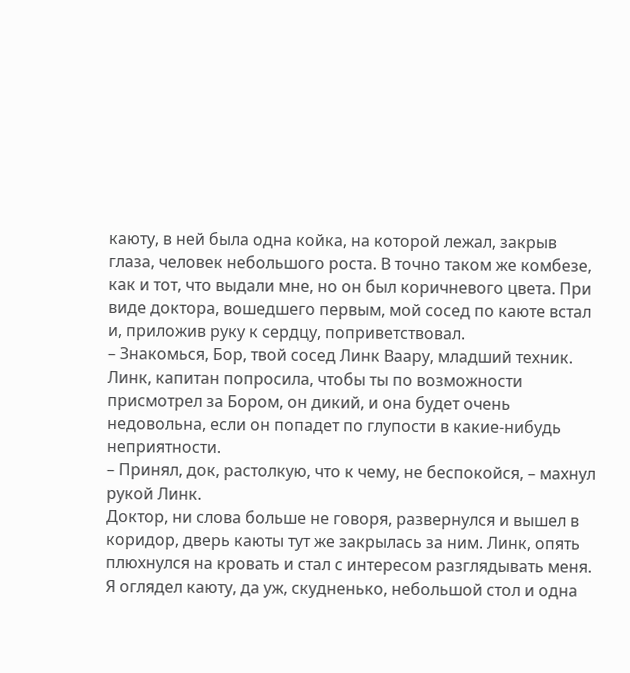каюту, в ней была одна койка, на которой лежал, закрыв глаза, человек небольшого роста. В точно таком же комбезе, как и тот, что выдали мне, но он был коричневого цвета. При виде доктора, вошедшего первым, мой сосед по каюте встал и, приложив руку к сердцу, поприветствовал.
– Знакомься, Бор, твой сосед Линк Ваару, младший техник. Линк, капитан попросила, чтобы ты по возможности присмотрел за Бором, он дикий, и она будет очень недовольна, если он попадет по глупости в какие-нибудь неприятности.
– Принял, док, растолкую, что к чему, не беспокойся, – махнул рукой Линк.
Доктор, ни слова больше не говоря, развернулся и вышел в коридор, дверь каюты тут же закрылась за ним. Линк, опять плюхнулся на кровать и стал с интересом разглядывать меня. Я оглядел каюту, да уж, скудненько, небольшой стол и одна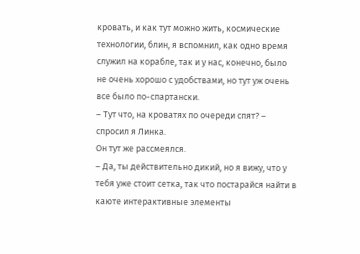кровать, и как тут можно жить, космические технологии, блин, я вспомнил, как одно время служил на корабле, так и у нас, конечно, было не очень хорошо с удобствами, но тут уж очень все было по-спартански.
– Тут что, на кроватях по очереди спят? – спросил я Линка.
Он тут же рассмеялся.
– Да, ты действительно дикий, но я вижу, что у тебя уже стоит сетка, так что постарайся найти в каюте интерактивные элементы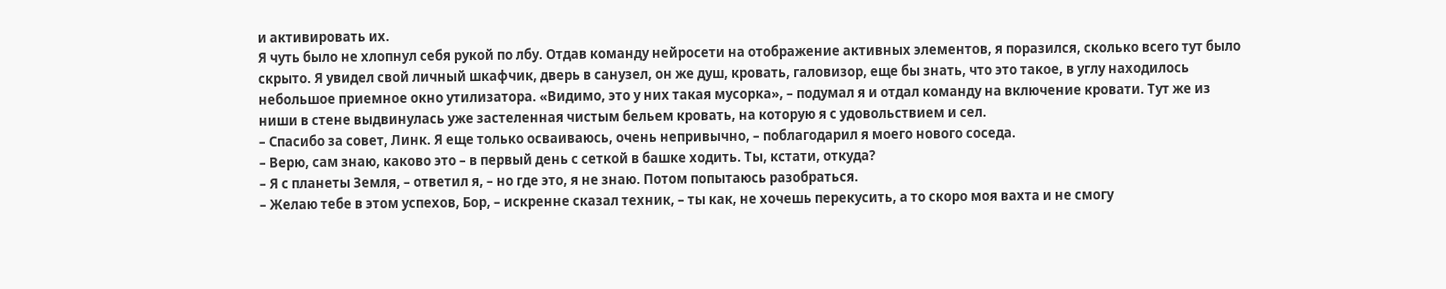и активировать их.
Я чуть было не хлопнул себя рукой по лбу. Отдав команду нейросети на отображение активных элементов, я поразился, сколько всего тут было скрыто. Я увидел свой личный шкафчик, дверь в санузел, он же душ, кровать, галовизор, еще бы знать, что это такое, в углу находилось небольшое приемное окно утилизатора. «Видимо, это у них такая мусорка», – подумал я и отдал команду на включение кровати. Тут же из ниши в стене выдвинулась уже застеленная чистым бельем кровать, на которую я с удовольствием и сел.
– Спасибо за совет, Линк. Я еще только осваиваюсь, очень непривычно, – поблагодарил я моего нового соседа.
– Верю, сам знаю, каково это – в первый день с сеткой в башке ходить. Ты, кстати, откуда?
– Я с планеты Земля, – ответил я, – но где это, я не знаю. Потом попытаюсь разобраться.
– Желаю тебе в этом успехов, Бор, – искренне сказал техник, – ты как, не хочешь перекусить, а то скоро моя вахта и не смогу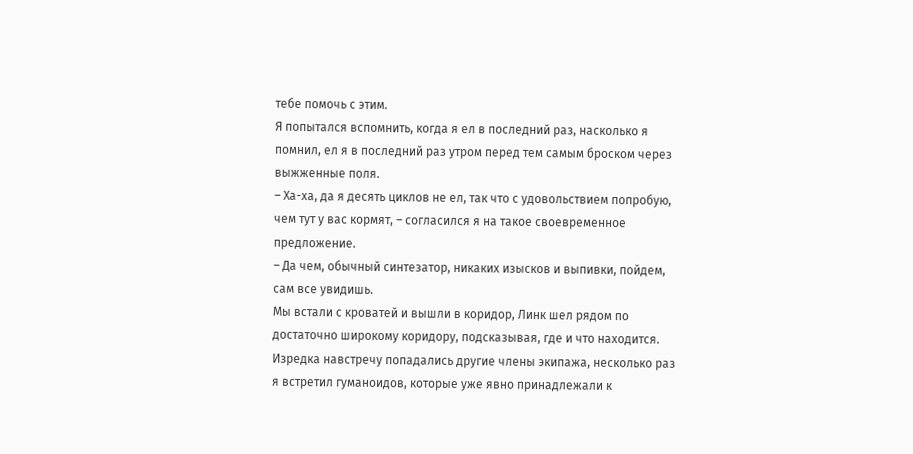тебе помочь с этим.
Я попытался вспомнить, когда я ел в последний раз, насколько я помнил, ел я в последний раз утром перед тем самым броском через выжженные поля.
– Ха-ха, да я десять циклов не ел, так что с удовольствием попробую, чем тут у вас кормят, – согласился я на такое своевременное предложение.
– Да чем, обычный синтезатор, никаких изысков и выпивки, пойдем, сам все увидишь.
Мы встали с кроватей и вышли в коридор, Линк шел рядом по достаточно широкому коридору, подсказывая, где и что находится. Изредка навстречу попадались другие члены экипажа, несколько раз я встретил гуманоидов, которые уже явно принадлежали к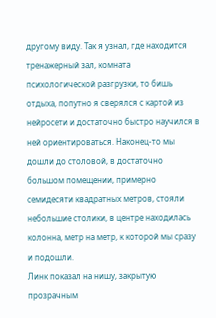другому виду. Так я узнал, где находится тренажерный зал, комната психологической разгрузки, то бишь отдыха, попутно я сверялся с картой из нейросети и достаточно быстро научился в ней ориентироваться. Наконец-то мы дошли до столовой, в достаточно большом помещении, примерно семидесяти квадратных метров, стояли небольшие столики, в центре находилась колонна, метр на метр, к которой мы сразу и подошли.
Линк показал на нишу, закрытую прозрачным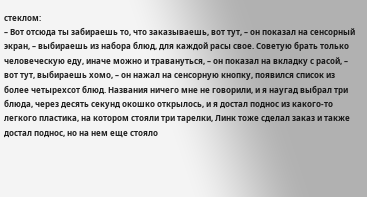стеклом:
– Вот отсюда ты забираешь то, что заказываешь, вот тут, – он показал на сенсорный экран, – выбираешь из набора блюд, для каждой расы свое. Советую брать только человеческую еду, иначе можно и травануться, – он показал на вкладку с расой, – вот тут, выбираешь хомо, – он нажал на сенсорную кнопку, появился список из более четырехсот блюд. Названия ничего мне не говорили, и я наугад выбрал три блюда, через десять секунд окошко открылось, и я достал поднос из какого-то легкого пластика, на котором стояли три тарелки, Линк тоже сделал заказ и также достал поднос, но на нем еще стояло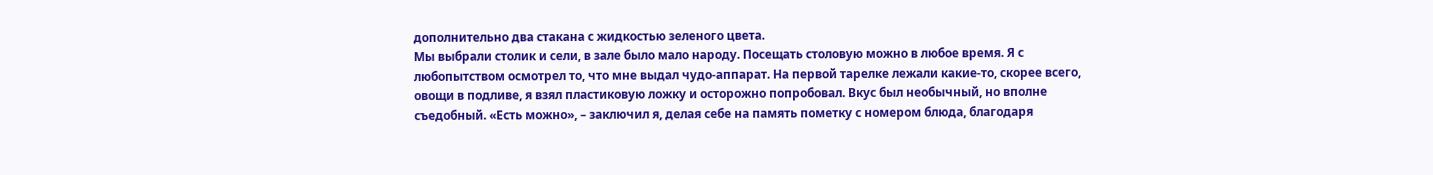дополнительно два стакана с жидкостью зеленого цвета.
Мы выбрали столик и сели, в зале было мало народу. Посещать столовую можно в любое время. Я с любопытством осмотрел то, что мне выдал чудо-аппарат. На первой тарелке лежали какие-то, скорее всего, овощи в подливе, я взял пластиковую ложку и осторожно попробовал. Вкус был необычный, но вполне съедобный. «Есть можно», – заключил я, делая себе на память пометку с номером блюда, благодаря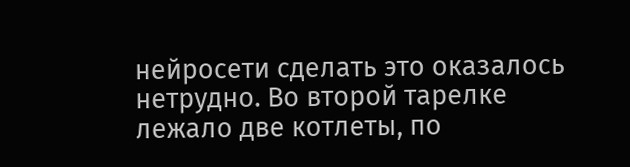нейросети сделать это оказалось нетрудно. Во второй тарелке лежало две котлеты, по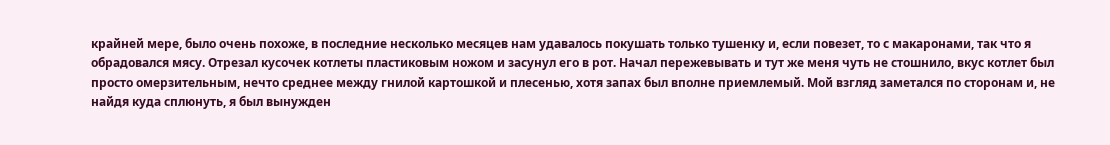крайней мере, было очень похоже, в последние несколько месяцев нам удавалось покушать только тушенку и, если повезет, то с макаронами, так что я обрадовался мясу. Отрезал кусочек котлеты пластиковым ножом и засунул его в рот. Начал пережевывать и тут же меня чуть не стошнило, вкус котлет был просто омерзительным, нечто среднее между гнилой картошкой и плесенью, хотя запах был вполне приемлемый. Мой взгляд заметался по сторонам и, не найдя куда сплюнуть, я был вынужден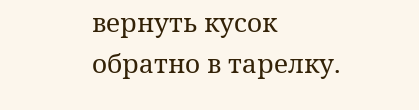вернуть кусок обратно в тарелку.